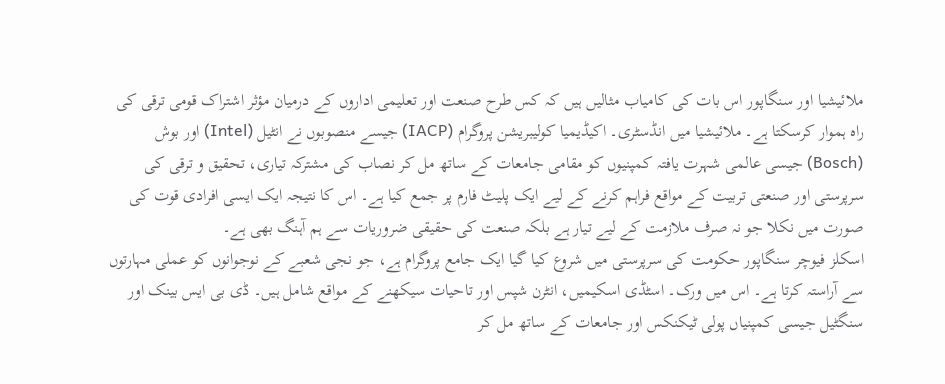ملائیشیا اور سنگاپور اس بات کی کامیاب مثالیں ہیں کہ کس طرح صنعت اور تعلیمی اداروں کے درمیان مؤثر اشتراک قومی ترقی کی راہ ہموار کرسکتا ہے۔ ملائیشیا میں انڈسٹری۔ اکیڈیمیا کولیبریشن پروگرام (IACP) جیسے منصوبوں نے انٹیل (Intel) اور بوش (Bosch) جیسی عالمی شہرت یافتہ کمپنیوں کو مقامی جامعات کے ساتھ مل کر نصاب کی مشترکہ تیاری، تحقیق و ترقی کی سرپرستی اور صنعتی تربیت کے مواقع فراہم کرنے کے لیے ایک پلیٹ فارم پر جمع کیا ہے۔ اس کا نتیجہ ایک ایسی افرادی قوت کی صورت میں نکلا جو نہ صرف ملازمت کے لیے تیار ہے بلکہ صنعت کی حقیقی ضروریات سے ہم آہنگ بھی ہے۔
اسکلز فیوچر سنگاپور حکومت کی سرپرستی میں شروع کیا گیا ایک جامع پروگرام ہے، جو نجی شعبے کے نوجوانوں کو عملی مہارتوں سے آراستہ کرتا ہے۔ اس میں ورک۔ اسٹڈی اسکیمیں، انٹرن شپس اور تاحیات سیکھنے کے مواقع شامل ہیں۔ ڈی بی ایس بینک اور سنگٹیل جیسی کمپنیاں پولی ٹیکنکس اور جامعات کے ساتھ مل کر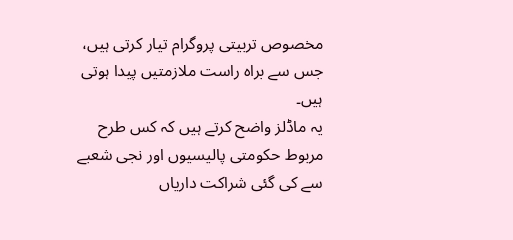مخصوص تربیتی پروگرام تیار کرتی ہیں، جس سے براہ راست ملازمتیں پیدا ہوتی ہیں۔
یہ ماڈلز واضح کرتے ہیں کہ کس طرح مربوط حکومتی پالیسیوں اور نجی شعبے سے کی گئی شراکت داریاں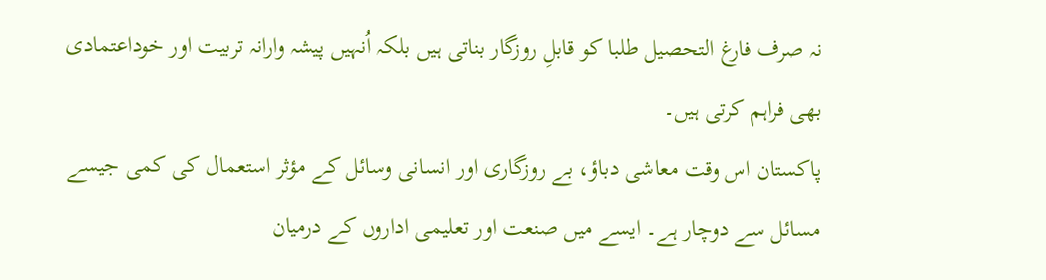نہ صرف فارغ التحصیل طلبا کو قابلِ روزگار بناتی ہیں بلکہ اُنہیں پیشہ وارانہ تربیت اور خوداعتمادی بھی فراہم کرتی ہیں۔
پاکستان اس وقت معاشی دباؤ، بے روزگاری اور انسانی وسائل کے مؤثر استعمال کی کمی جیسے مسائل سے دوچار ہے۔ ایسے میں صنعت اور تعلیمی اداروں کے درمیان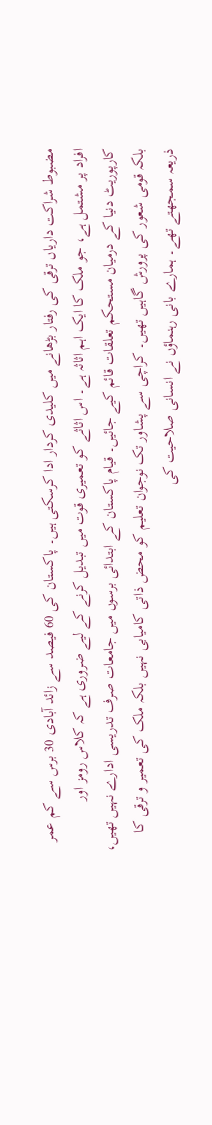مضبوط شراکت داریاں ترقی کی رفتار بڑھانے میں کلیدی کردار ادا کرسکتی ہیں۔ پاکستان کی 60 فیصد سے زائد آبادی 30 برس سے کم عمر افراد پر مشتمل ہے، جو ملک کا ایک اہم اثاثہ ہے۔ اس اثاثے کو تعمیری قوت میں تبدیل کرنے کے لیے ضروری ہے کہ کلاس رومز اور کارپوریٹ دنیا کے درمیان مستحکم تعلقات قائم کیے جائیں۔ قیام پاکستان کے ابتدائی برسوں میں جامعات صرف تدریسی ادارے نہیں تھیں، بلکہ قومی شعور کی پرورش گاہیں تھیں۔ کراچی سے پشاور تک نوجوان تعلیم کو محض ذاتی کامیابی نہیں بلکہ ملک کی تعمیر و ترقی کا ذریعہ سمجھتے تھے۔ ہمارے بانی رہنماؤں نے انسانی صلاحیت کی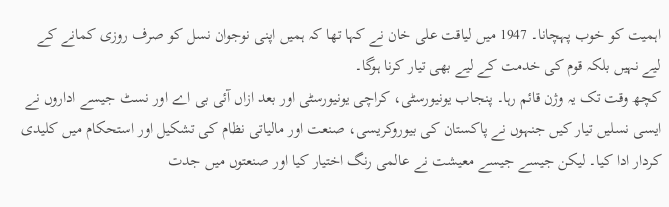اہمیت کو خوب پہچانا۔ 1947 میں لیاقت علی خان نے کہا تھا کہ ہمیں اپنی نوجوان نسل کو صرف روزی کمانے کے لیے نہیں بلکہ قوم کی خدمت کے لیے بھی تیار کرنا ہوگا۔
کچھ وقت تک یہ وژن قائم رہا۔ پنجاب یونیورسٹی، کراچی یونیورسٹی اور بعد ازاں آئی بی اے اور نسٹ جیسے اداروں نے ایسی نسلیں تیار کیں جنہوں نے پاکستان کی بیوروکریسی، صنعت اور مالیاتی نظام کی تشکیل اور استحکام میں کلیدی کردار ادا کیا۔ لیکن جیسے جیسے معیشت نے عالمی رنگ اختیار کیا اور صنعتوں میں جدت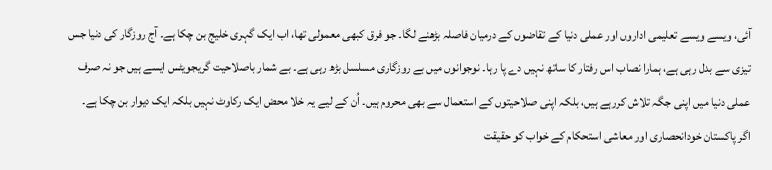آئی، ویسے ویسے تعلیمی اداروں اور عملی دنیا کے تقاضوں کے درمیان فاصلہ بڑھنے لگا۔ جو فرق کبھی معمولی تھا، اب ایک گہری خلیج بن چکا ہے۔ آج روزگار کی دنیا جس تیزی سے بدل رہی ہے، ہمارا نصاب اس رفتار کا ساتھ نہیں دے پا رہا۔ نوجوانوں میں بے روزگاری مسلسل بڑھ رہی ہے۔ بے شمار باصلاحیت گریجویٹس ایسے ہیں جو نہ صرف عملی دنیا میں اپنی جگہ تلاش کررہے ہیں، بلکہ اپنی صلاحیتوں کے استعمال سے بھی محروم ہیں۔ اُن کے لیے یہ خلا محض ایک رکاوٹ نہیں بلکہ ایک دیوار بن چکا ہے۔
اگر پاکستان خودانحصاری اور معاشی استحکام کے خواب کو حقیقت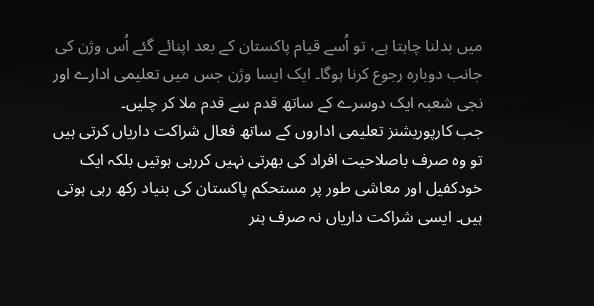میں بدلنا چاہتا ہے، تو اُسے قیام پاکستان کے بعد اپنائے گئے اُس وژن کی جانب دوبارہ رجوع کرنا ہوگا۔ ایک ایسا وژن جس میں تعلیمی ادارے اور نجی شعبہ ایک دوسرے کے ساتھ قدم سے قدم ملا کر چلیں۔
جب کارپوریشنز تعلیمی اداروں کے ساتھ فعال شراکت داریاں کرتی ہیں تو وہ صرف باصلاحیت افراد کی بھرتی نہیں کررہی ہوتیں بلکہ ایک خودکفیل اور معاشی طور پر مستحکم پاکستان کی بنیاد رکھ رہی ہوتی ہیں۔ ایسی شراکت داریاں نہ صرف ہنر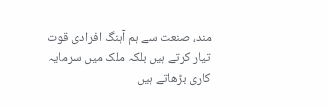مند، صنعت سے ہم آہنگ افرادی قوت تیار کرتے ہیں بلکہ ملک میں سرمایہ کاری بڑھاتے ہیں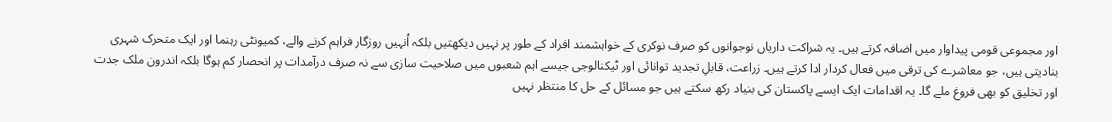اور مجموعی قومی پیداوار میں اضافہ کرتے ہیں۔ یہ شراکت داریاں نوجوانوں کو صرف نوکری کے خواہشمند افراد کے طور پر نہیں دیکھتیں بلکہ اُنہیں روزگار فراہم کرنے والے، کمیونٹی رہنما اور ایک متحرک شہری بنادیتی ہیں، جو معاشرے کی ترقی میں فعال کردار ادا کرتے ہیں۔ زراعت، قابلِ تجدید توانائی اور ٹیکنالوجی جیسے اہم شعبوں میں صلاحیت سازی سے نہ صرف درآمدات پر انحصار کم ہوگا بلکہ اندرون ملک جدت اور تخلیق کو بھی فروغ ملے گا۔ یہ اقدامات ایک ایسے پاکستان کی بنیاد رکھ سکتے ہیں جو مسائل کے حل کا منتظر نہیں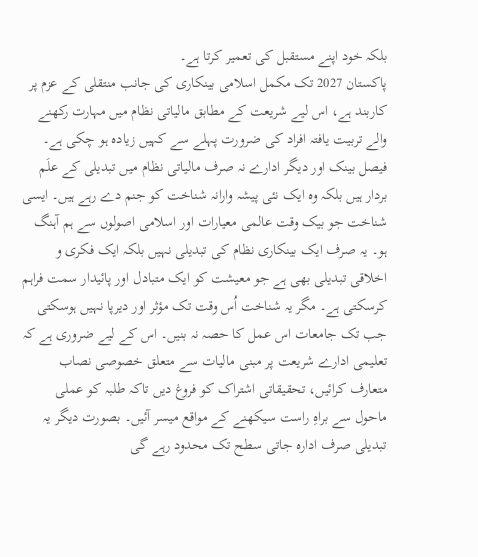بلکہ خود اپنے مستقبل کی تعمیر کرتا ہے۔
پاکستان 2027 تک مکمل اسلامی بینکاری کی جانب منتقلی کے عزم پر کاربند ہے، اس لیے شریعت کے مطابق مالیاتی نظام میں مہارت رکھنے والے تربیت یافتہ افراد کی ضرورت پہلے سے کہیں زیادہ ہو چکی ہے۔ فیصل بینک اور دیگر ادارے نہ صرف مالیاتی نظام میں تبدیلی کے علَم بردار ہیں بلکہ وہ ایک نئی پیشہ وارانہ شناخت کو جنم دے رہے ہیں۔ ایسی شناخت جو بیک وقت عالمی معیارات اور اسلامی اصولوں سے ہم آہنگ ہو۔ یہ صرف ایک بینکاری نظام کی تبدیلی نہیں بلکہ ایک فکری و اخلاقی تبدیلی بھی ہے جو معیشت کو ایک متبادل اور پائیدار سمت فراہم کرسکتی ہے۔ مگر یہ شناخت اُس وقت تک مؤثر اور دیرپا نہیں ہوسکتی جب تک جامعات اس عمل کا حصہ نہ بنیں۔ اس کے لیے ضروری ہے کہ تعلیمی ادارے شریعت پر مبنی مالیات سے متعلق خصوصی نصاب متعارف کرائیں، تحقیقاتی اشتراک کو فروغ دیں تاکہ طلبہ کو عملی ماحول سے براہِ راست سیکھنے کے مواقع میسر آئیں۔ بصورت دیگر یہ تبدیلی صرف ادارہ جاتی سطح تک محدود رہے گی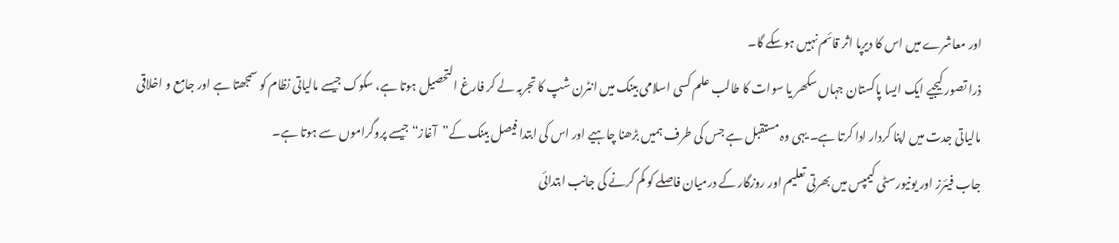اور معاشرے میں اس کا دیرپا اثر قائم نہیں ہوسکے گا۔
ذرا تصور کیجیے ایک ایسا پاکستان جہاں سکھر یا سوات کا طالب علم کسی اسلامی بینک میں انٹرن شپ کا تجربہ لے کر فارغ التحصیل ہوتا ہے، سکوک جیسے مالیاتی نظام کو سمجھتا ہے اور جامع و اخلاقی مالیاتی جدت میں اپنا کردار ادا کرتا ہے۔ یہی وہ مستقبل ہے جس کی طرف ہمیں بڑھنا چاہیے اور اس کی ابتدا فیصل بینک کے”آغاز“جیسے پروگراموں سے ہوتا ہے۔
جاب فیئرز اور یونیورسٹی کیمپس میں بھرتی تعلیم اور روزگار کے درمیان فاصلے کو کم کرنے کی جانب ابتدائی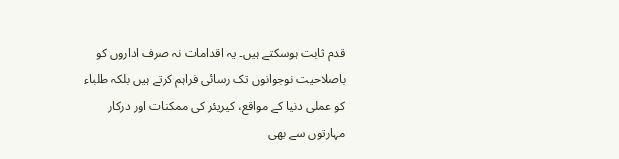قدم ثابت ہوسکتے ہیں۔ یہ اقدامات نہ صرف اداروں کو باصلاحیت نوجوانوں تک رسائی فراہم کرتے ہیں بلکہ طلباء کو عملی دنیا کے مواقع، کیریئر کی ممکنات اور درکار مہارتوں سے بھی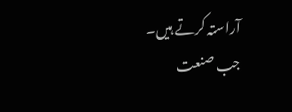آراستہ کرتے ہیں۔
جب صنعت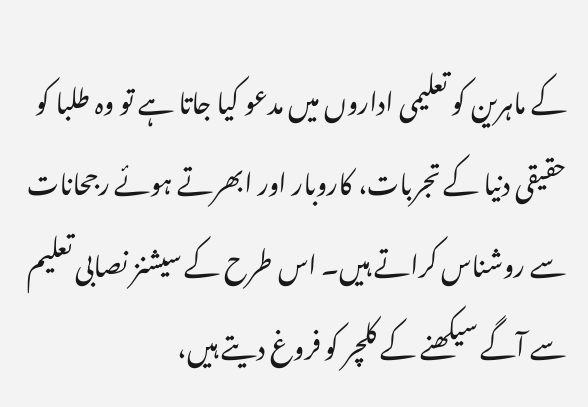کے ماہرین کو تعلیمی اداروں میں مدعو کیا جاتا ہے تو وہ طلبا کو حقیقی دنیا کے تجربات، کاروبار اور ابھرتے ہوئے رجحانات سے روشناس کراتے ہیں۔ اس طرح کے سیشنز نصابی تعلیم سے آگے سیکھنے کے کلچر کو فروغ دیتے ہیں،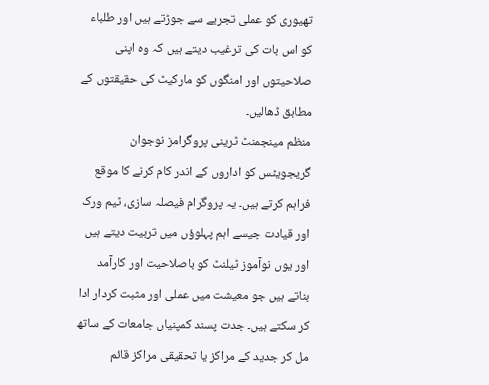تھیوری کو عملی تجربے سے جوڑتے ہیں اور طلباء کو اس بات کی ترغیب دیتے ہیں کہ وہ اپنی صلاحیتوں اور امنگوں کو مارکیٹ کی حقیقتوں کے مطابق ڈھالیں۔
منظم مینجمنٹ ٹرینی پروگرامز نوجوان گریجویٹس کو اداروں کے اندر کام کرنے کا موقع فراہم کرتے ہیں۔ یہ پروگرام فیصلہ سازی، ٹیم ورک اور قیادت جیسے اہم پہلوؤں میں تربیت دیتے ہیں اور یوں نوآموز ٹیلنٹ کو باصلاحیت اور کارآمد بناتے ہیں جو معیشت میں عملی اور مثبت کردار ادا کر سکتے ہیں۔ جدت پسند کمپنیاں جامعات کے ساتھ مل کر جدید کے مراکز یا تحقیقی مراکز قائم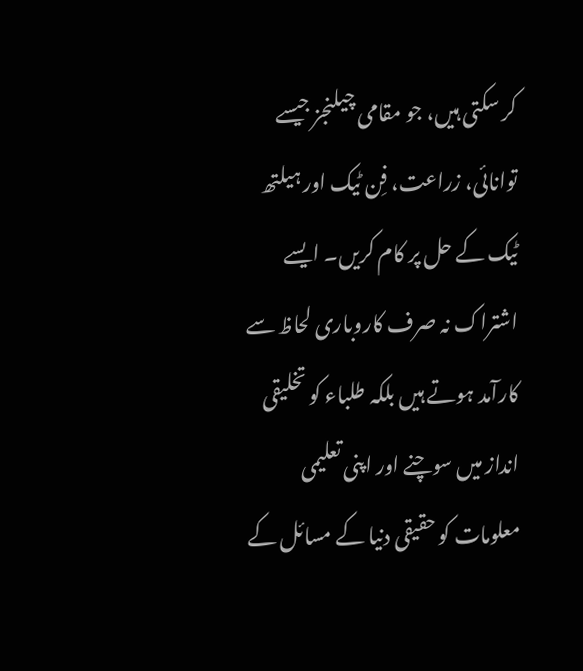کر سکتی ہیں، جو مقامی چیلنجز جیسے توانائی، زراعت، فِن ٹیک اور ہیلتھ ٹیک کے حل پر کام کریں۔ ایسے اشتراک نہ صرف کاروباری لحاظ سے کارآمد ہوتے ہیں بلکہ طلباء کو تخلیقی انداز میں سوچنے اور اپنی تعلیمی معلومات کو حقیقی دنیا کے مسائل کے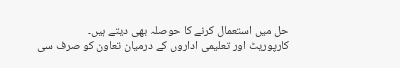حل میں استعمال کرنے کا حوصلہ بھی دیتے ہیں۔
کارپوریٹ اور تعلیمی اداروں کے درمیان تعاون کو صرف سی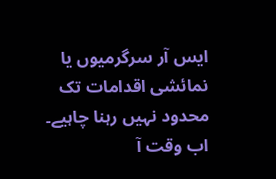ایس آر سرگرمیوں یا نمائشی اقدامات تک محدود نہیں رہنا چاہیے۔ اب وقت آ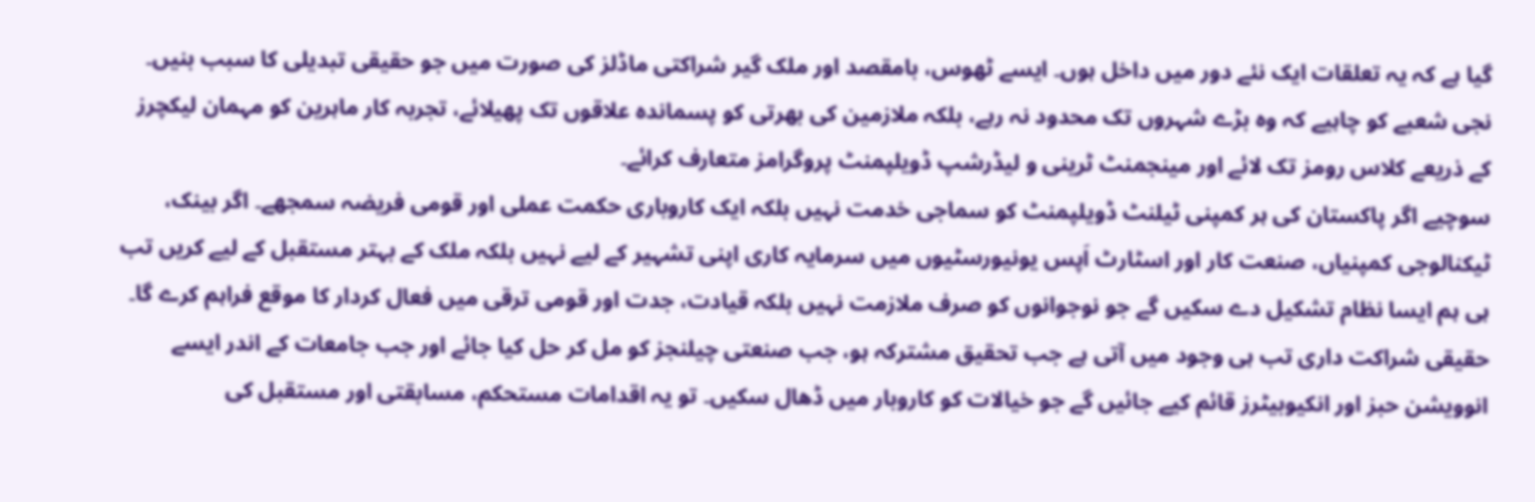گیا ہے کہ یہ تعلقات ایک نئے دور میں داخل ہوں۔ ایسے ٹھوس، بامقصد اور ملک گیر شراکتی ماڈلز کی صورت میں جو حقیقی تبدیلی کا سبب بنیں۔ نجی شعبے کو چاہیے کہ وہ بڑے شہروں تک محدود نہ رہے، بلکہ ملازمین کی بھرتی کو پسماندہ علاقوں تک پھیلائے، تجربہ کار ماہرین کو مہمان لیکچرز کے ذریعے کلاس رومز تک لائے اور مینجمنٹ ٹرینی و لیڈرشپ ڈویلپمنٹ پروگرامز متعارف کرائے۔
سوچیے اگر پاکستان کی ہر کمپنی ٹیلنٹ ڈویلپمنٹ کو سماجی خدمت نہیں بلکہ ایک کاروباری حکمت عملی اور قومی فریضہ سمجھے۔ اگر بینک، ٹیکنالوجی کمپنیاں، صنعت کار اور اسٹارٹ اَپس یونیورسٹیوں میں سرمایہ کاری اپنی تشہیر کے لیے نہیں بلکہ ملک کے بہتر مستقبل کے لیے کریں تب ہی ہم ایسا نظام تشکیل دے سکیں گے جو نوجوانوں کو صرف ملازمت نہیں بلکہ قیادت، جدت اور قومی ترقی میں فعال کردار کا موقع فراہم کرے گا۔
حقیقی شراکت داری تب ہی وجود میں آتی ہے جب تحقیق مشترکہ ہو، جب صنعتی چیلنجز کو مل کر حل کیا جائے اور جب جامعات کے اندر ایسے انوویشن حبز اور انکیوبیٹرز قائم کیے جائیں گے جو خیالات کو کاروبار میں ڈھال سکیں۔ تو یہ اقدامات مستحکم، مسابقتی اور مستقبل کی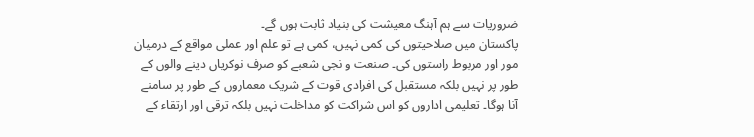ضروریات سے ہم آہنگ معیشت کی بنیاد ثابت ہوں گے۔
پاکستان میں صلاحیتوں کی کمی نہیں، کمی ہے تو علم اور عملی مواقع کے درمیان مور اور مربوط راستوں کی۔ صنعت و نجی شعبے کو صرف نوکریاں دینے والوں کے طور پر نہیں بلکہ مستقبل کی افرادی قوت کے شریک معماروں کے طور پر سامنے آنا ہوگا۔ تعلیمی اداروں کو اس شراکت کو مداخلت نہیں بلکہ ترقی اور ارتقاء کے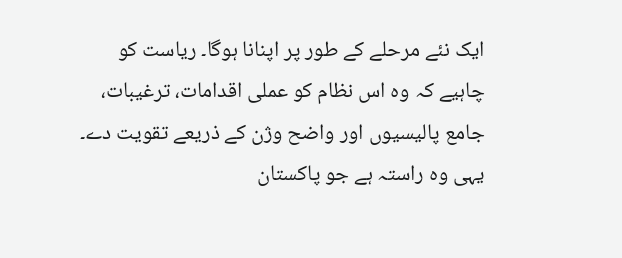ایک نئے مرحلے کے طور پر اپنانا ہوگا۔ ریاست کو چاہیے کہ وہ اس نظام کو عملی اقدامات، ترغیبات، جامع پالیسیوں اور واضح وژن کے ذریعے تقویت دے۔ یہی وہ راستہ ہے جو پاکستان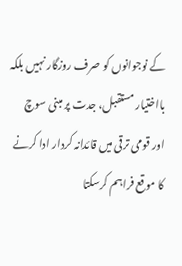کے نوجوانوں کو صرف روزگار نہیں بلکہ بااختیار مستقبل، جدت پر مبنی سوچ اور قومی ترقی میں قائدانہ کردار ادا کرنے کا موقع فراہم کرسکتا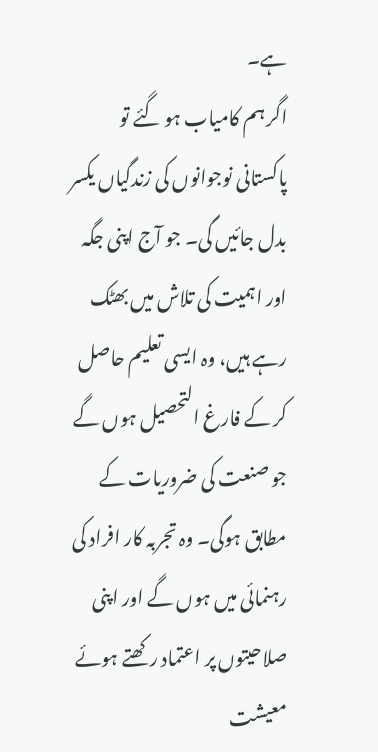ہے۔
اگر ہم کامیاب ہو گئے تو پاکستانی نوجوانوں کی زندگیاں یکسر بدل جائیں گی۔ جو آج اپنی جگہ اور اہمیت کی تلاش میں بھٹک رہے ہیں، وہ ایسی تعلیم حاصل کر کے فارغ التحصیل ہوں گے جو صنعت کی ضروریات کے مطابق ہوگی۔ وہ تجربہ کار افراد کی رہنمائی میں ہوں گے اور اپنی صلاحیتوں پر اعتماد رکھتے ہوئے معیشت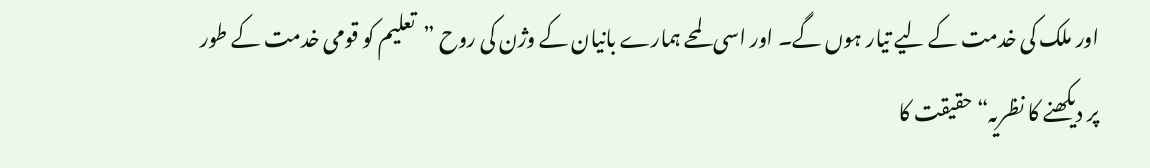اور ملک کی خدمت کے لیے تیار ہوں گے۔ اور اسی لمحے ہمارے بانیان کے وژن کی روح ”تعلیم کو قومی خدمت کے طور پر دیکھنے کا نظریہ“ حقیقت کا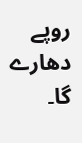روپے دھارے گا۔